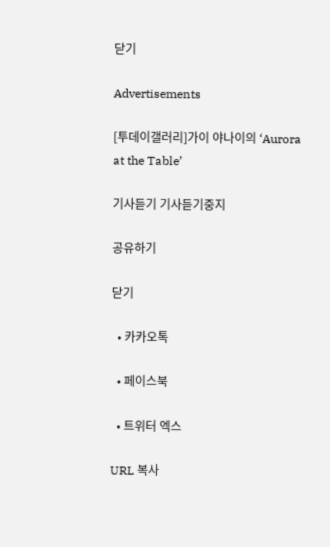닫기

Advertisements

[투데이갤러리]가이 야나이의 ‘Aurora at the Table’

기사듣기 기사듣기중지

공유하기

닫기

  • 카카오톡

  • 페이스북

  • 트위터 엑스

URL 복사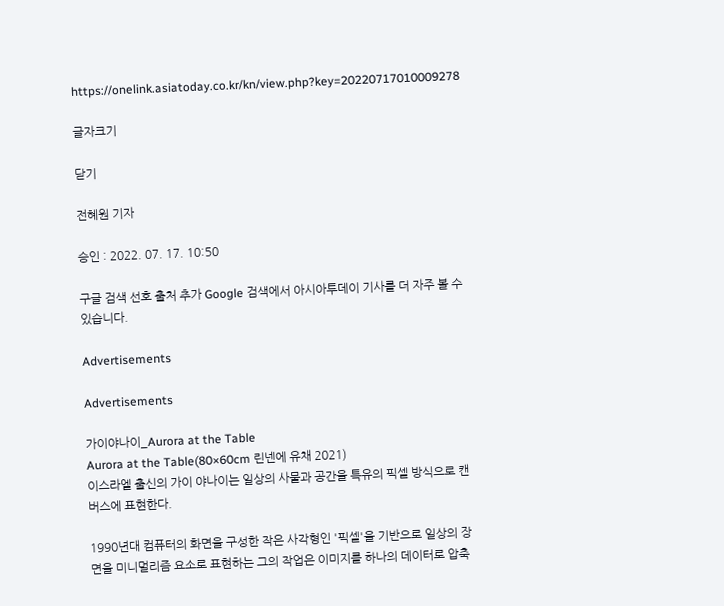https://onelink.asiatoday.co.kr/kn/view.php?key=20220717010009278

글자크기

닫기

전혜원 기자

승인 : 2022. 07. 17. 10:50

구글 검색 선호 출처 추가 Google 검색에서 아시아투데이 기사를 더 자주 볼 수 있습니다.

Advertisements

Advertisements

가이야나이_Aurora at the Table
Aurora at the Table(80×60cm 린넨에 유채 2021)
이스라엘 출신의 가이 야나이는 일상의 사물과 공간을 특유의 픽셀 방식으로 캔버스에 표현한다.

1990년대 컴퓨터의 화면을 구성한 작은 사각형인 '픽셀'을 기반으로 일상의 장면을 미니멀리즘 요소로 표현하는 그의 작업은 이미지를 하나의 데이터로 압축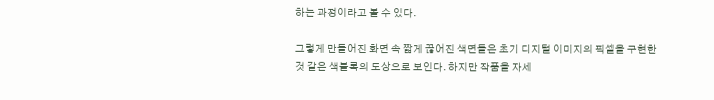하는 과정이라고 볼 수 있다.

그렇게 만들어진 화면 속 짧게 끊어진 색면들은 초기 디지털 이미지의 픽셀을 구현한 것 같은 색블록의 도상으로 보인다. 하지만 작품을 자세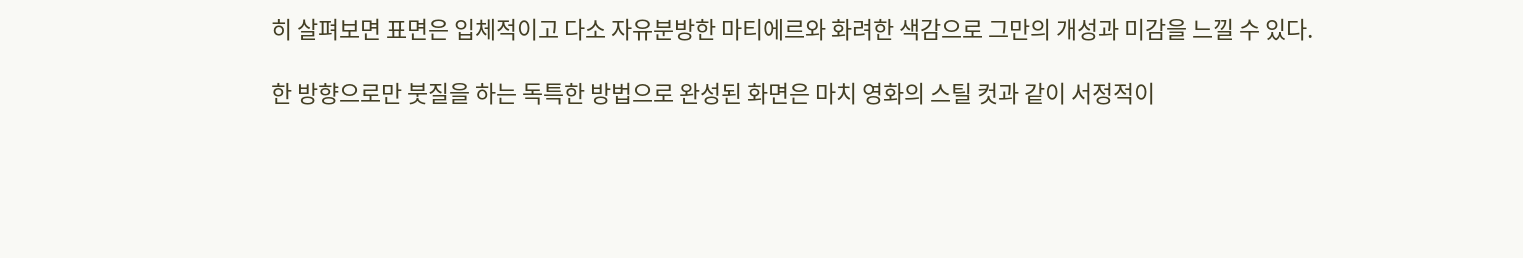히 살펴보면 표면은 입체적이고 다소 자유분방한 마티에르와 화려한 색감으로 그만의 개성과 미감을 느낄 수 있다.

한 방향으로만 붓질을 하는 독특한 방법으로 완성된 화면은 마치 영화의 스틸 컷과 같이 서정적이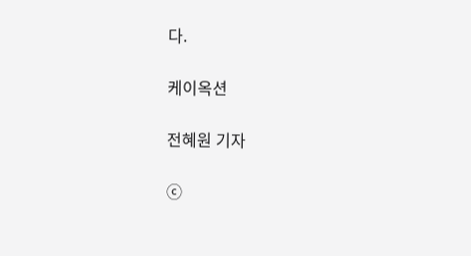다.

케이옥션

전혜원 기자

ⓒ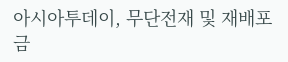아시아투데이, 무단전재 및 재배포 금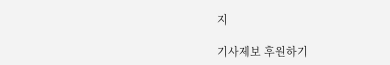지

기사제보 후원하기